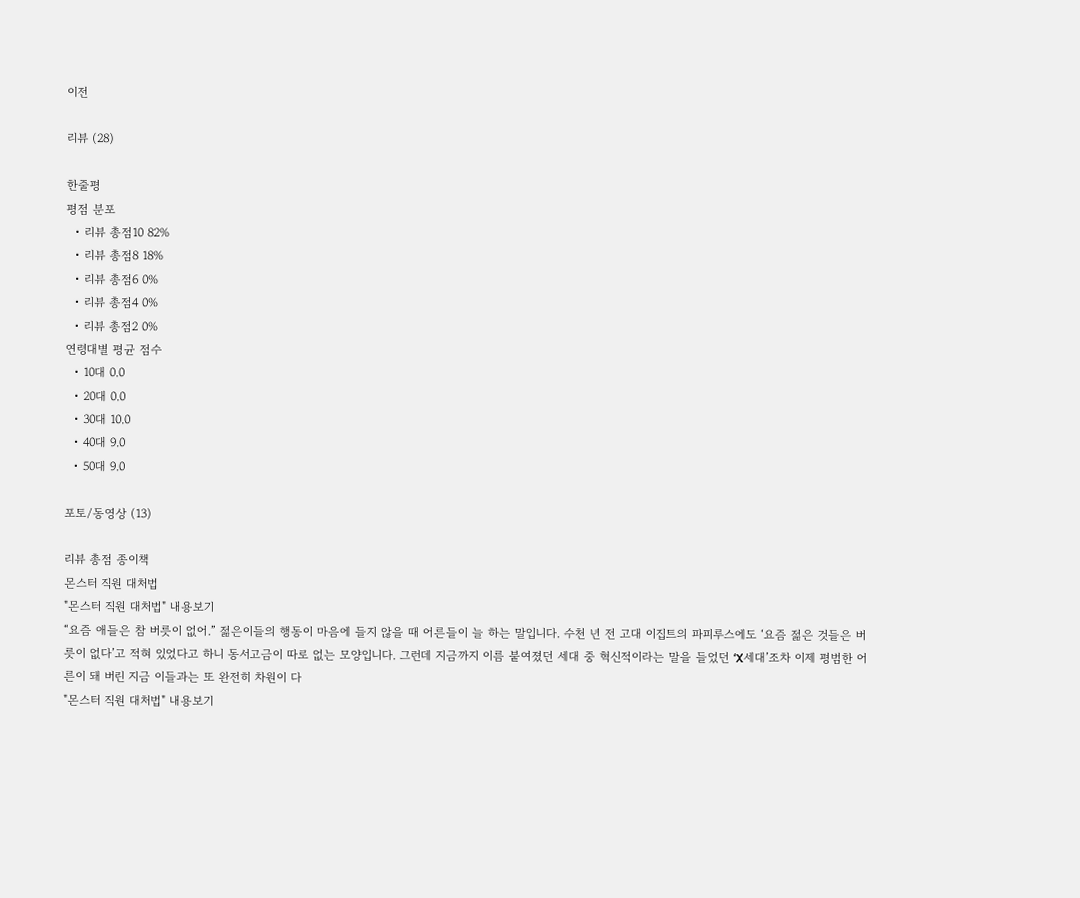이전

리뷰 (28)

한줄평
평점 분포
  • 리뷰 총점10 82%
  • 리뷰 총점8 18%
  • 리뷰 총점6 0%
  • 리뷰 총점4 0%
  • 리뷰 총점2 0%
연령대별 평균 점수
  • 10대 0.0
  • 20대 0.0
  • 30대 10.0
  • 40대 9.0
  • 50대 9.0

포토/동영상 (13)

리뷰 총점 종이책
몬스터 직원 대처법
"몬스터 직원 대처법" 내용보기
“요즘 애들은 참 버릇이 없어.” 젊은이들의 행동이 마음에 들지 않을 때 어른들이 늘 하는 말입니다. 수천 년 전 고대 이집트의 파피루스에도 ‘요즘 젊은 것들은 버릇이 없다’고 적혀 있었다고 하니 동서고금이 따로 없는 모양입니다. 그런데 지금까지 이름 붙여졌던 세대 중 혁신적이라는 말을 들었던 ‘X세대’조차 이제 평범한 어른이 돼 버린 지금 이들과는 또 완전히 차원이 다
"몬스터 직원 대처법" 내용보기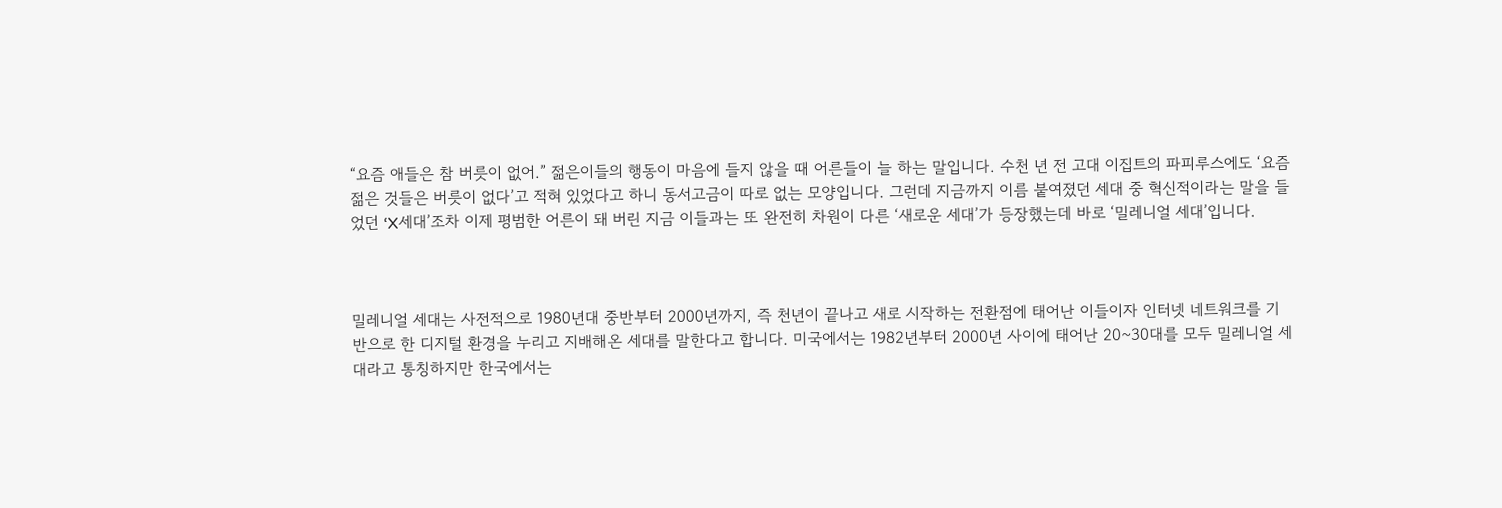“요즘 애들은 참 버릇이 없어.” 젊은이들의 행동이 마음에 들지 않을 때 어른들이 늘 하는 말입니다. 수천 년 전 고대 이집트의 파피루스에도 ‘요즘 젊은 것들은 버릇이 없다’고 적혀 있었다고 하니 동서고금이 따로 없는 모양입니다. 그런데 지금까지 이름 붙여졌던 세대 중 혁신적이라는 말을 들었던 ‘X세대’조차 이제 평범한 어른이 돼 버린 지금 이들과는 또 완전히 차원이 다른 ‘새로운 세대’가 등장했는데 바로 ‘밀레니얼 세대’입니다.



밀레니얼 세대는 사전적으로 1980년대 중반부터 2000년까지, 즉 천년이 끝나고 새로 시작하는 전환점에 태어난 이들이자 인터넷 네트워크를 기반으로 한 디지털 환경을 누리고 지배해온 세대를 말한다고 합니다. 미국에서는 1982년부터 2000년 사이에 태어난 20~30대를 모두 밀레니얼 세대라고 통칭하지만 한국에서는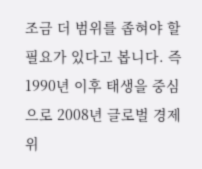조금 더 범위를 좁혀야 할 필요가 있다고 봅니다. 즉 1990년 이후 태생을 중심으로 2008년 글로벌 경제위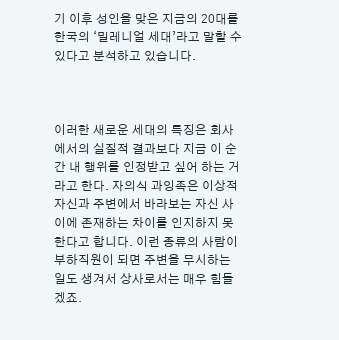기 이후 성인을 맞은 지금의 20대를 한국의 ‘밀레니얼 세대’라고 말할 수 있다고 분석하고 있습니다.



이러한 새로운 세대의 특징은 회사에서의 실질적 결과보다 지금 이 순간 내 행위를 인정받고 싶어 하는 거라고 한다. 자의식 과잉족은 이상적 자신과 주변에서 바라보는 자신 사이에 존재하는 차이를 인지하지 못한다고 합니다. 이런 종류의 사람이 부하직원이 되면 주변을 무시하는 일도 생겨서 상사로서는 매우 힘들겠죠.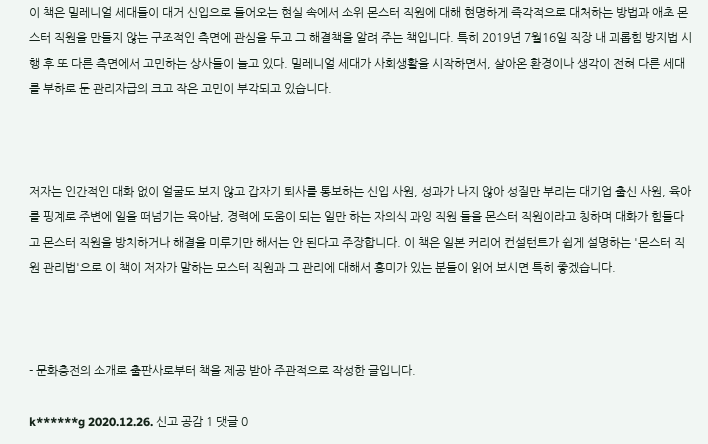이 책은 밀레니얼 세대들이 대거 신입으로 들어오는 현실 속에서 소위 몬스터 직원에 대해 현명하게 즉각적으로 대처하는 방법과 애초 몬스터 직원을 만들지 않는 구조적인 측면에 관심을 두고 그 해결책을 알려 주는 책입니다. 특히 2019년 7월16일 직장 내 괴롭힘 방지법 시행 후 또 다른 측면에서 고민하는 상사들이 늘고 있다. 밀레니얼 세대가 사회생활을 시작하면서, 살아온 환경이나 생각이 전혀 다른 세대를 부하로 둔 관리자급의 크고 작은 고민이 부각되고 있습니다.



저자는 인간적인 대화 없이 얼굴도 보지 않고 갑자기 퇴사를 통보하는 신입 사원, 성과가 나지 않아 성질만 부리는 대기업 출신 사원, 육아를 핑계로 주변에 일을 떠넘기는 육아남, 경력에 도움이 되는 일만 하는 자의식 과잉 직원 들을 몬스터 직원이라고 칭하며 대화가 힘들다고 몬스터 직원을 방치하거나 해결을 미루기만 해서는 안 된다고 주장합니다. 이 책은 일본 커리어 컨설턴트가 쉽게 설명하는 '몬스터 직원 관리법'으로 이 책이 저자가 말하는 모스터 직원과 그 관리에 대해서 흥미가 있는 분들이 읽어 보시면 특히 좋겠습니다.



- 문화충전의 소개로 출판사로부터 책을 제공 받아 주관적으로 작성한 글입니다.

k******g 2020.12.26. 신고 공감 1 댓글 0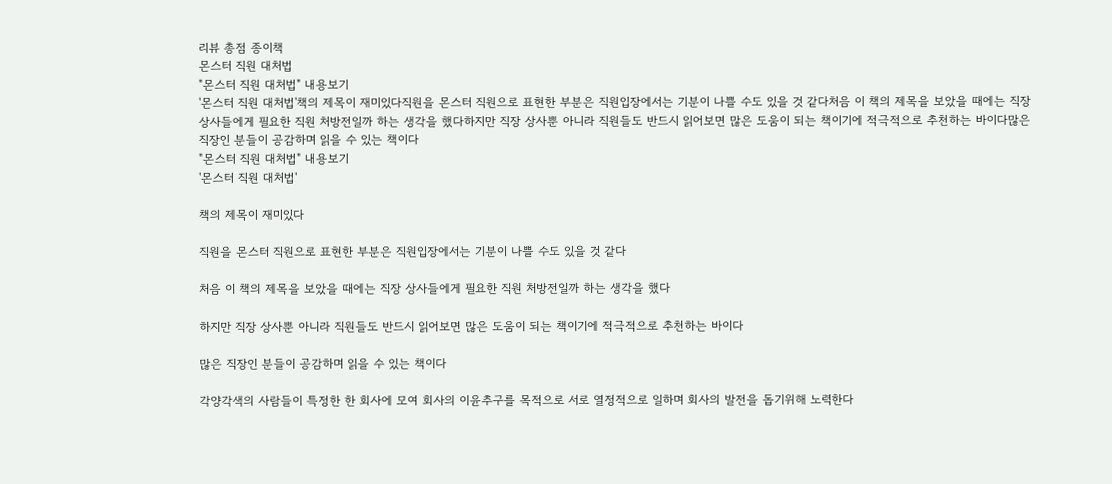리뷰 총점 종이책
몬스터 직원 대처법
"몬스터 직원 대처법" 내용보기
'몬스터 직원 대처법'책의 제목이 재미있다직원을 몬스터 직원으로 표현한 부분은 직원입장에서는 기분이 나쁠 수도 있을 것 같다처음 이 책의 제목을 보았을 때에는 직장 상사들에게 필요한 직원 처방전일까 하는 생각을 했다하지만 직장 상사뿐 아니라 직원들도 반드시 읽어보면 많은 도움이 되는 책이기에 적극적으로 추천하는 바이다많은 직장인 분들이 공감하며 읽을 수 있는 책이다
"몬스터 직원 대처법" 내용보기
'몬스터 직원 대처법'

책의 제목이 재미있다

직원을 몬스터 직원으로 표현한 부분은 직원입장에서는 기분이 나쁠 수도 있을 것 같다

처음 이 책의 제목을 보았을 때에는 직장 상사들에게 필요한 직원 처방전일까 하는 생각을 했다

하지만 직장 상사뿐 아니라 직원들도 반드시 읽어보면 많은 도움이 되는 책이기에 적극적으로 추천하는 바이다

많은 직장인 분들이 공감하며 읽을 수 있는 책이다

각양각색의 사람들이 특정한 한 회사에 모여 회사의 이윤추구를 목적으로 서로 열정적으로 일하며 회사의 발전을 돕기위해 노력한다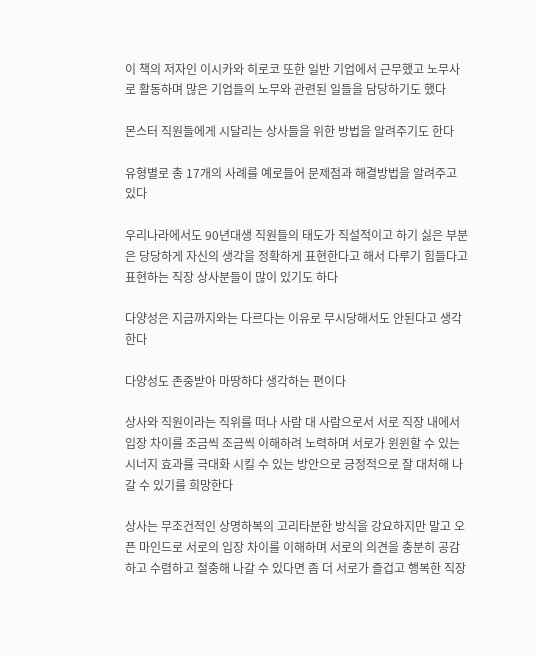이 책의 저자인 이시카와 히로코 또한 일반 기업에서 근무했고 노무사로 활동하며 많은 기업들의 노무와 관련된 일들을 담당하기도 했다

몬스터 직원들에게 시달리는 상사들을 위한 방법을 알려주기도 한다

유형별로 총 17개의 사례를 예로들어 문제점과 해결방법을 알려주고 있다

우리나라에서도 90년대생 직원들의 태도가 직설적이고 하기 싫은 부분은 당당하게 자신의 생각을 정확하게 표현한다고 해서 다루기 힘들다고 표현하는 직장 상사분들이 많이 있기도 하다

다양성은 지금까지와는 다르다는 이유로 무시당해서도 안된다고 생각한다

다양성도 존중받아 마땅하다 생각하는 편이다

상사와 직원이라는 직위를 떠나 사람 대 사람으로서 서로 직장 내에서 입장 차이를 조금씩 조금씩 이해하려 노력하며 서로가 윈윈할 수 있는 시너지 효과를 극대화 시킬 수 있는 방안으로 긍정적으로 잘 대처해 나갈 수 있기를 희망한다

상사는 무조건적인 상명하복의 고리타분한 방식을 강요하지만 말고 오픈 마인드로 서로의 입장 차이를 이해하며 서로의 의견을 충분히 공감하고 수렴하고 절충해 나갈 수 있다면 좀 더 서로가 즐겁고 행복한 직장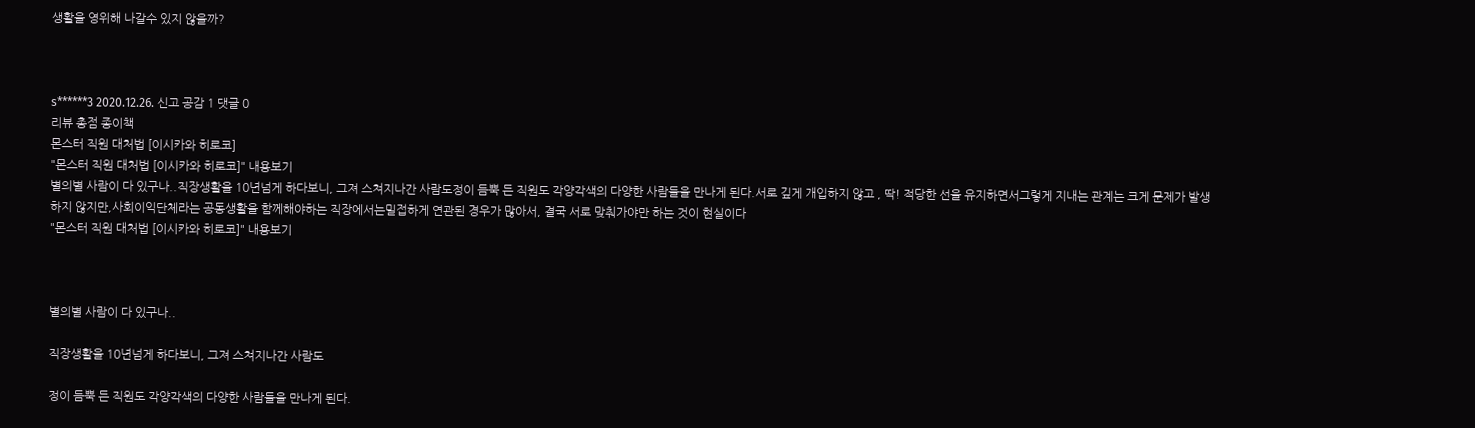생활을 영위해 나갈수 있지 않을까?



s******3 2020.12.26. 신고 공감 1 댓글 0
리뷰 총점 종이책
몬스터 직원 대처법 [이시카와 히로코]
"몬스터 직원 대처법 [이시카와 히로코]" 내용보기
별의별 사람이 다 있구나..직장생활을 10년넘게 하다보니, 그져 스쳐지나간 사람도정이 듬뿍 든 직원도 각양각색의 다양한 사람들을 만나게 된다.서로 깊게 개입하지 않고 , 딱! 적당한 선을 유지하면서그렇게 지내는 관계는 크게 문제가 발생하지 않지만,사회이익단체라는 공동생활을 함께해야하는 직장에서는밀접하게 연관된 경우가 많아서, 결국 서로 맞춰가야만 하는 것이 현실이다
"몬스터 직원 대처법 [이시카와 히로코]" 내용보기



별의별 사람이 다 있구나..

직장생활을 10년넘게 하다보니, 그져 스쳐지나간 사람도

정이 듬뿍 든 직원도 각양각색의 다양한 사람들을 만나게 된다.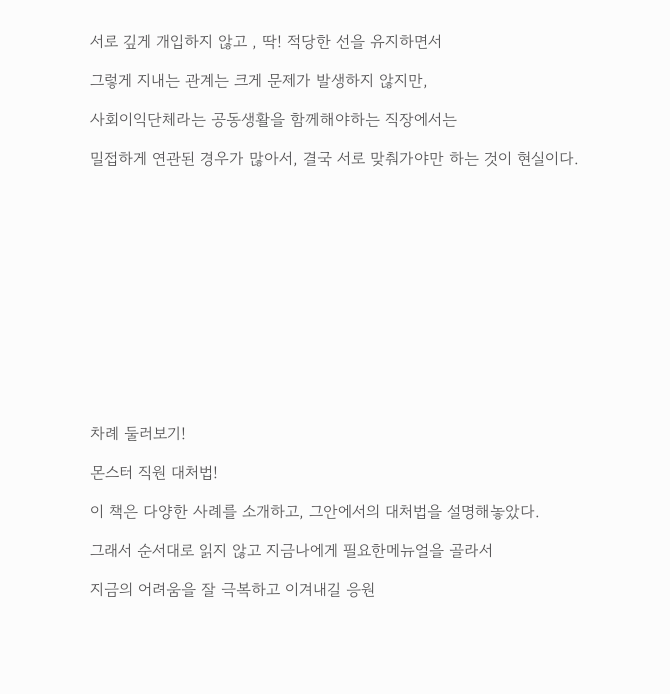서로 깊게 개입하지 않고 , 딱! 적당한 선을 유지하면서

그렇게 지내는 관계는 크게 문제가 발생하지 않지만,

사회이익단체라는 공동생활을 함께해야하는 직장에서는

밀접하게 연관된 경우가 많아서, 결국 서로 맞춰가야만 하는 것이 현실이다.













차례 둘러보기!

몬스터 직원 대처법!

이 책은 다양한 사례를 소개하고, 그안에서의 대처법을 설명해놓았다.

그래서 순서대로 읽지 않고 지금나에게 필요한메뉴얼을 골라서

지금의 어려움을 잘 극복하고 이겨내길 응원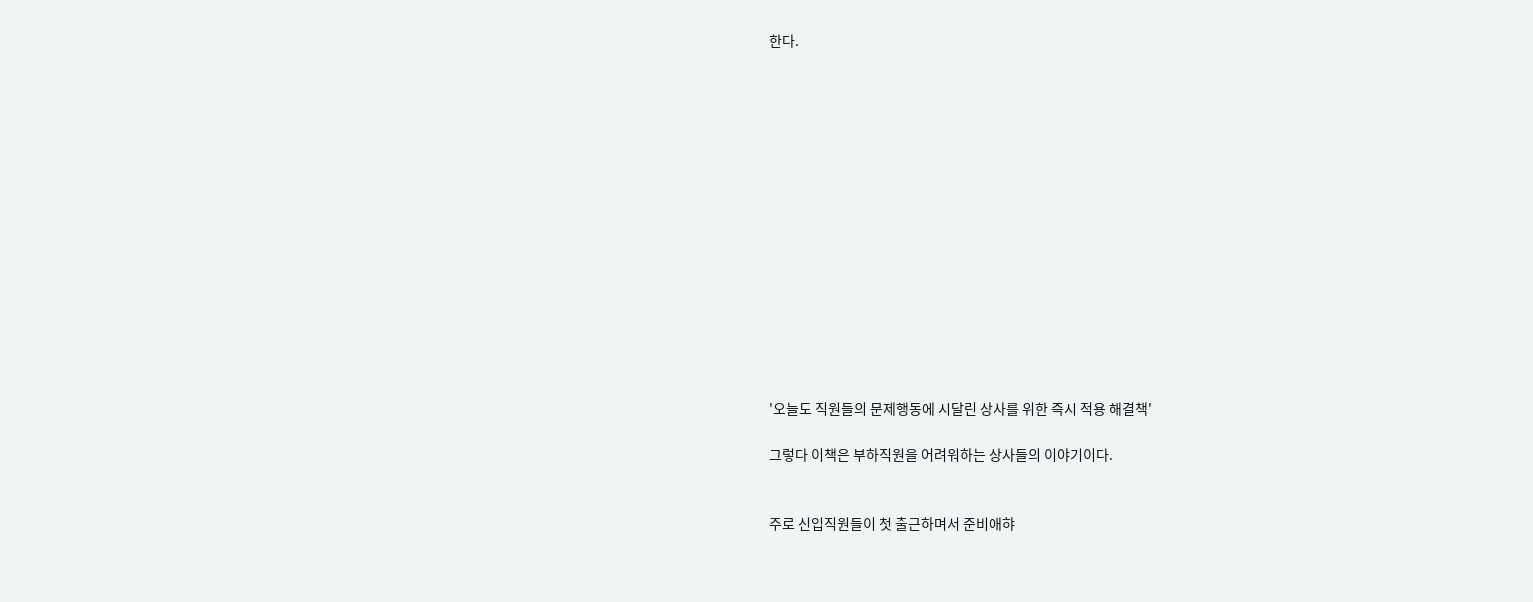한다.















'오늘도 직원들의 문제행동에 시달린 상사를 위한 즉시 적용 해결책'

그렇다 이책은 부하직원을 어려워하는 상사들의 이야기이다.


주로 신입직원들이 첫 출근하며서 준비애햐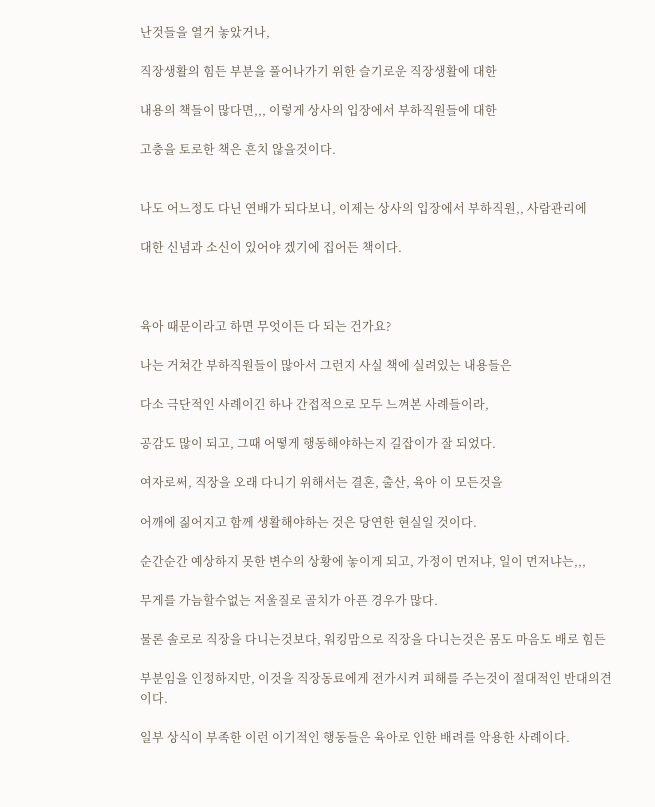난것들을 열거 놓았거나,

직장생활의 힘든 부분을 풀어나가기 위한 슬기로운 직장생활에 대한

내용의 책들이 많다면,,, 이렇게 상사의 입장에서 부하직원들에 대한

고충을 토로한 책은 흔치 않을것이다.


나도 어느정도 다닌 연배가 되다보니, 이제는 상사의 입장에서 부하직원,, 사람관리에

대한 신념과 소신이 있어야 겠기에 집어든 책이다.



육아 때문이라고 하면 무엇이든 다 되는 건가요?

나는 거쳐간 부하직원들이 많아서 그런지 사실 책에 실려있는 내용들은

다소 극단적인 사례이긴 하나 간접적으로 모두 느껴본 사례들이라,

공감도 많이 되고, 그때 어떻게 행동해야하는지 길잡이가 잘 되었다.

여자로써, 직장을 오래 다니기 위해서는 결혼, 출산, 육아 이 모든것을

어깨에 짊어지고 함께 생활해야하는 것은 당연한 현실일 것이다.

순간순간 예상하지 못한 변수의 상황에 놓이게 되고, 가정이 먼저냐, 일이 먼저냐는,,,

무게를 가늠할수없는 저울질로 골치가 아픈 경우가 많다.

물론 솔로로 직장을 다니는것보다, 워킹맘으로 직장을 다니는것은 몸도 마음도 배로 힘든

부분임을 인정하지만, 이것을 직장동료에게 전가시켜 피해를 주는것이 절대적인 반대의견이다.

일부 상식이 부족한 이런 이기적인 행동들은 육아로 인한 배려를 악용한 사례이다.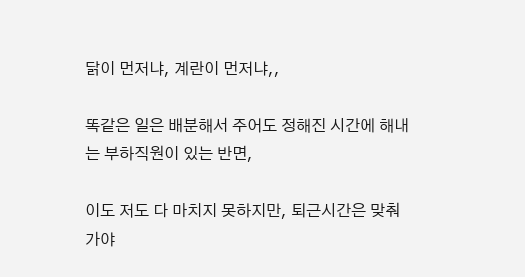닭이 먼저냐, 계란이 먼저냐,,

똑같은 일은 배분해서 주어도 정해진 시간에 해내는 부하직원이 있는 반면,

이도 저도 다 마치지 못하지만, 퇴근시간은 맞춰 가야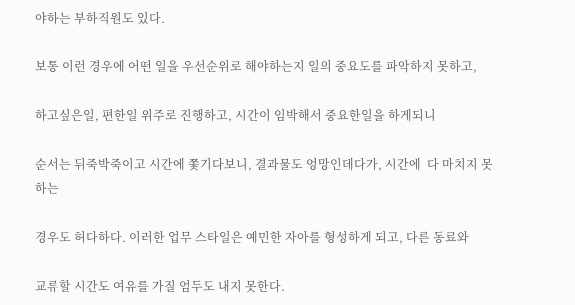야하는 부하직원도 있다.

보통 이런 경우에 어떤 일을 우선순위로 해야하는지 일의 중요도를 파악하지 못하고,

하고싶은일, 편한일 위주로 진행하고, 시간이 임박해서 중요한일을 하게되니

순서는 뒤죽박죽이고 시간에 쫓기다보니, 결과물도 엉망인데다가, 시간에  다 마치지 못하는

경우도 허다하다. 이러한 업무 스타일은 예민한 자아를 형성하게 되고, 다른 동료와

교류할 시간도 여유를 가질 엄두도 내지 못한다.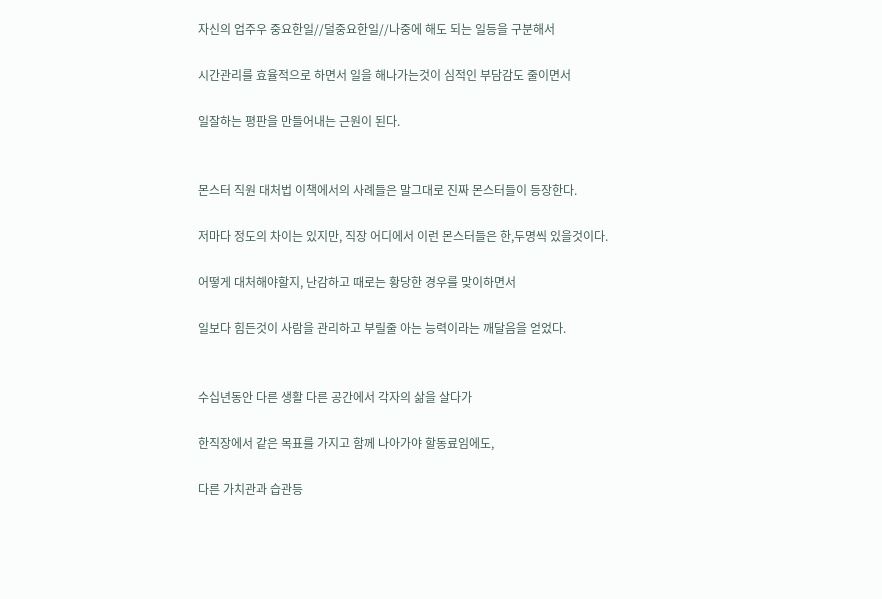자신의 업주우 중요한일//덜중요한일//나중에 해도 되는 일등을 구분해서

시간관리를 효율적으로 하면서 일을 해나가는것이 심적인 부담감도 줄이면서

일잘하는 평판을 만들어내는 근원이 된다.


몬스터 직원 대처법 이책에서의 사례들은 말그대로 진짜 몬스터들이 등장한다.

저마다 정도의 차이는 있지만, 직장 어디에서 이런 몬스터들은 한,두명씩 있을것이다.

어떻게 대처해야할지, 난감하고 때로는 황당한 경우를 맞이하면서

일보다 힘든것이 사람을 관리하고 부릴줄 아는 능력이라는 깨달음을 얻었다.


수십년동안 다른 생활 다른 공간에서 각자의 삶을 살다가

한직장에서 같은 목표를 가지고 함께 나아가야 할동료임에도,

다른 가치관과 습관등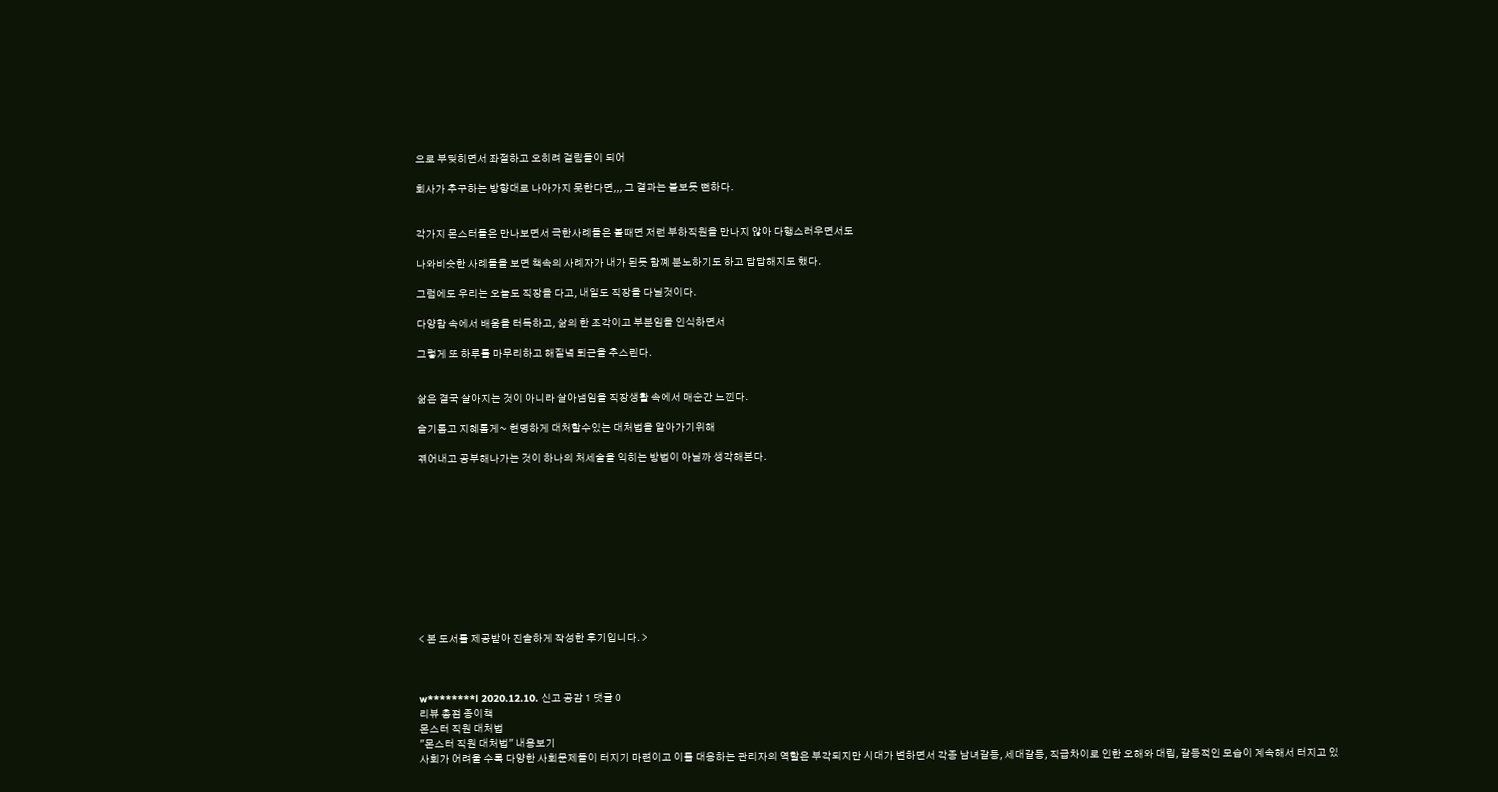으로 부딪히면서 좌절하고 오히려 걸림돌이 되어

회사가 추구하는 방향대로 나아가지 못한다면,,, 그 결과는 불보듯 뻔하다.


각가지 몬스터들은 만나보면서 극한사례들은 볼때면 저런 부하직원을 만나지 않아 다행스러우면서도

나와비슷한 사례들을 보면 책속의 사례자가 내가 된듯 함꼐 분노하기도 하고 답답해지도 했다.

그럼에도 우리는 오늘도 직장을 다고, 내일도 직장을 다닐것이다.

다양함 속에서 배움을 터득하고, 삶의 한 조각이고 부분임을 인식하면서

그렇게 또 하루를 마무리하고 해질녘 퇴근을 추스린다.


삶은 결국 살아지는 것이 아니라 살아냄임을 직장생활 속에서 매순간 느낀다.

슬기롭고 지혜롭게~ 현명하게 대처할수있는 대처법을 알아가기위해

겪어내고 공부해나가는 것이 하나의 처세술을 익히는 방법이 아닐까 생각해본다.











< 본 도서를 제공받아 진솔하게 작성한 후기입니다. >



w********l 2020.12.10. 신고 공감 1 댓글 0
리뷰 총점 종이책
몬스터 직원 대처법
"몬스터 직원 대처법" 내용보기
사회가 어려울 수록 다양한 사회문제들이 터지기 마련이고 이를 대응하는 관리자의 역할은 부각되지만 시대가 변하면서 각종 남녀갈등, 세대갈등, 직급차이로 인한 오해와 대립, 갈등적인 모습이 계속해서 터지고 있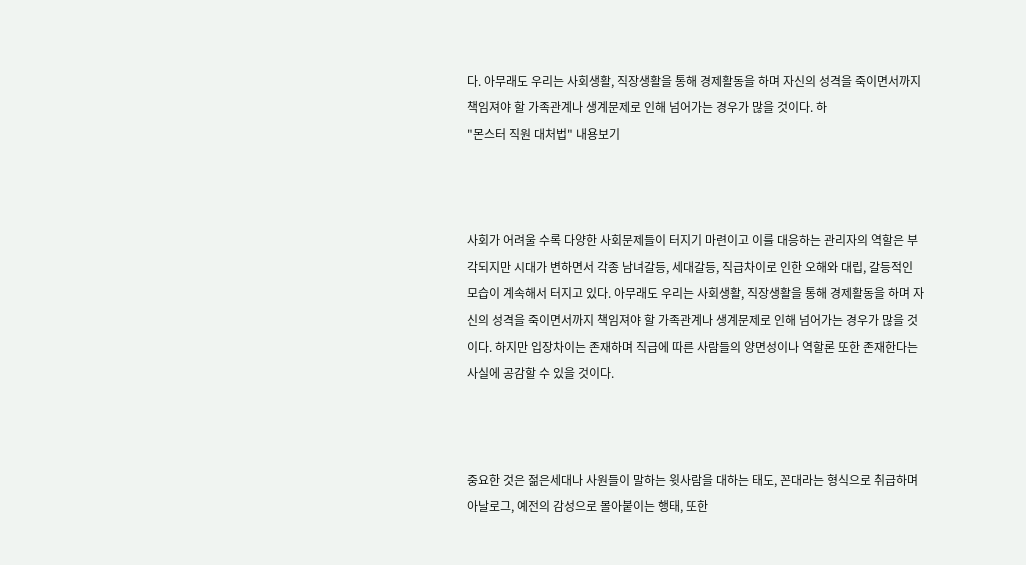다. 아무래도 우리는 사회생활, 직장생활을 통해 경제활동을 하며 자신의 성격을 죽이면서까지 책임져야 할 가족관계나 생계문제로 인해 넘어가는 경우가 많을 것이다. 하
"몬스터 직원 대처법" 내용보기



사회가 어려울 수록 다양한 사회문제들이 터지기 마련이고 이를 대응하는 관리자의 역할은 부각되지만 시대가 변하면서 각종 남녀갈등, 세대갈등, 직급차이로 인한 오해와 대립, 갈등적인 모습이 계속해서 터지고 있다. 아무래도 우리는 사회생활, 직장생활을 통해 경제활동을 하며 자신의 성격을 죽이면서까지 책임져야 할 가족관계나 생계문제로 인해 넘어가는 경우가 많을 것이다. 하지만 입장차이는 존재하며 직급에 따른 사람들의 양면성이나 역할론 또한 존재한다는 사실에 공감할 수 있을 것이다.



중요한 것은 젊은세대나 사원들이 말하는 윗사람을 대하는 태도, 꼰대라는 형식으로 취급하며 아날로그, 예전의 감성으로 몰아붙이는 행태, 또한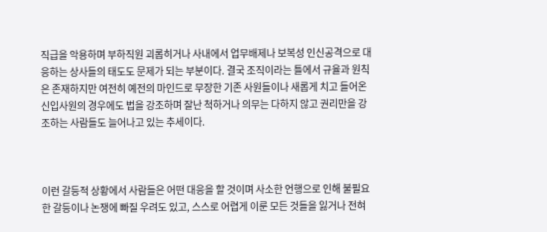직급을 악용하며 부하직원 괴롭히거나 사내에서 업무배제나 보복성 인신공격으로 대응하는 상사들의 태도도 문제가 되는 부분이다. 결국 조직이라는 틀에서 규율과 원칙은 존재하지만 여전히 예전의 마인드로 무장한 기존 사원들이나 새롭게 치고 들어온 신입사원의 경우에도 법을 강조하며 잘난 척하거나 의무는 다하지 않고 권리만을 강조하는 사람들도 늘어나고 있는 추세이다.



이런 갈등적 상황에서 사람들은 어떤 대응을 할 것이며 사소한 언행으로 인해 불필요한 갈등이나 논쟁에 빠질 우려도 있고, 스스로 어렵게 이룬 모든 것들을 잃거나 전혀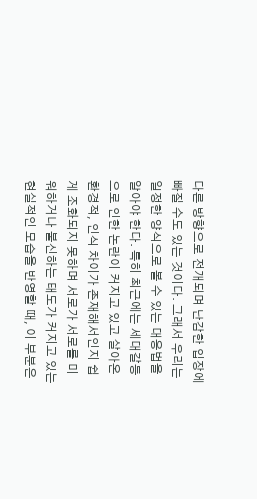다른 방향으로 전개되며 난감한 입장에 빠질 수도 있는 것이다. 그래서 우리는 일정한 양식으로 볼 수 있는 대응법을 알아야 한다. 특히 최근에는 세대갈등으로 인한 논란이 커지고 있고 살아온 환경적, 인식 차이가 존재해서인지 쉽게 조화되지 못하며 서로가 서로를 미워하거나 불신하는 태도가 커지고 있는 현실적인 모습을 반영할 때, 이 부분은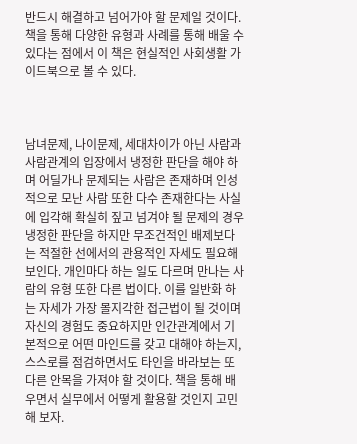반드시 해결하고 넘어가야 할 문제일 것이다. 책을 통해 다양한 유형과 사례를 통해 배울 수 있다는 점에서 이 책은 현실적인 사회생활 가이드북으로 볼 수 있다.



남녀문제, 나이문제, 세대차이가 아닌 사람과 사람관계의 입장에서 냉정한 판단을 해야 하며 어딜가나 문제되는 사람은 존재하며 인성적으로 모난 사람 또한 다수 존재한다는 사실에 입각해 확실히 짚고 넘겨야 될 문제의 경우 냉정한 판단을 하지만 무조건적인 배제보다는 적절한 선에서의 관용적인 자세도 필요해 보인다. 개인마다 하는 일도 다르며 만나는 사람의 유형 또한 다른 법이다. 이를 일반화 하는 자세가 가장 몰지각한 접근법이 될 것이며 자신의 경험도 중요하지만 인간관계에서 기본적으로 어떤 마인드를 갖고 대해야 하는지, 스스로를 점검하면서도 타인을 바라보는 또 다른 안목을 가져야 할 것이다. 책을 통해 배우면서 실무에서 어떻게 활용할 것인지 고민해 보자.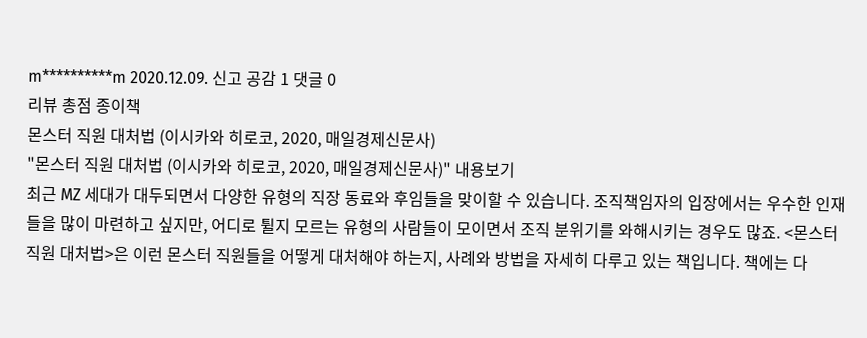m**********m 2020.12.09. 신고 공감 1 댓글 0
리뷰 총점 종이책
몬스터 직원 대처법 (이시카와 히로코, 2020, 매일경제신문사)
"몬스터 직원 대처법 (이시카와 히로코, 2020, 매일경제신문사)" 내용보기
최근 MZ 세대가 대두되면서 다양한 유형의 직장 동료와 후임들을 맞이할 수 있습니다. 조직책임자의 입장에서는 우수한 인재들을 많이 마련하고 싶지만, 어디로 튈지 모르는 유형의 사람들이 모이면서 조직 분위기를 와해시키는 경우도 많죠. <몬스터 직원 대처법>은 이런 몬스터 직원들을 어떻게 대처해야 하는지, 사례와 방법을 자세히 다루고 있는 책입니다. 책에는 다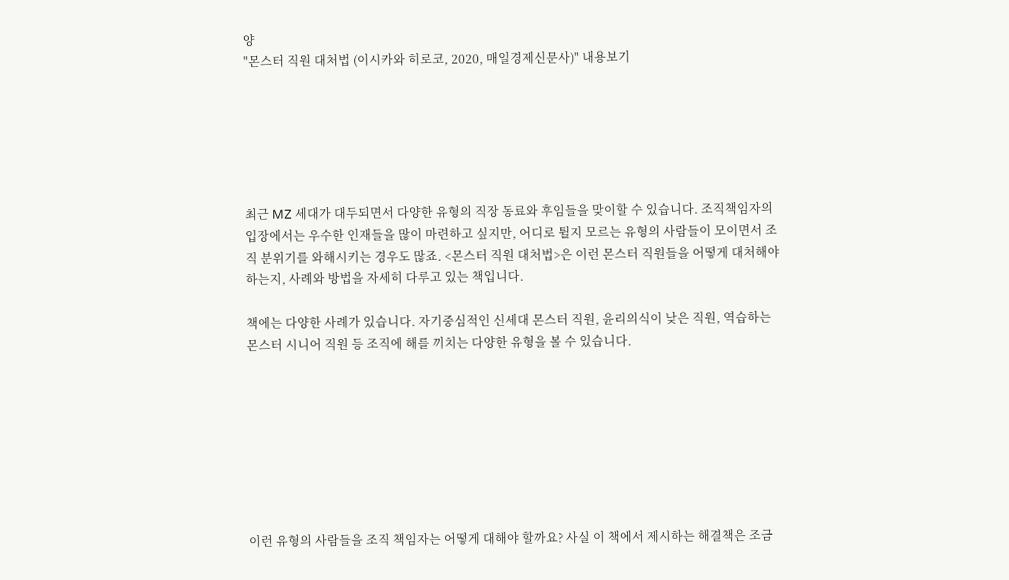양
"몬스터 직원 대처법 (이시카와 히로코, 2020, 매일경제신문사)" 내용보기






최근 MZ 세대가 대두되면서 다양한 유형의 직장 동료와 후임들을 맞이할 수 있습니다. 조직책임자의 입장에서는 우수한 인재들을 많이 마련하고 싶지만, 어디로 튈지 모르는 유형의 사람들이 모이면서 조직 분위기를 와해시키는 경우도 많죠. <몬스터 직원 대처법>은 이런 몬스터 직원들을 어떻게 대처해야 하는지, 사례와 방법을 자세히 다루고 있는 책입니다.

책에는 다양한 사례가 있습니다. 자기중심적인 신세대 몬스터 직원, 윤리의식이 낮은 직원, 역습하는 몬스터 시니어 직원 등 조직에 해를 끼치는 다양한 유형을 볼 수 있습니다.








이런 유형의 사람들을 조직 책임자는 어떻게 대해야 할까요? 사실 이 책에서 제시하는 해결책은 조금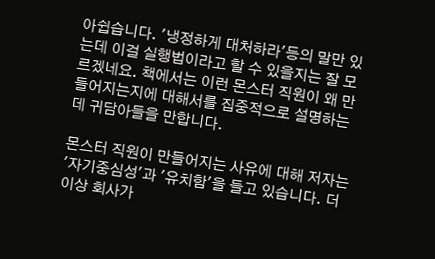아쉽습니다. '냉정하게 대처하라'등의 말만 있는데 이걸 실행법이라고 할 수 있을지는 잘 모르겠네요. 책에서는 이런 몬스터 직원이 왜 만들어지는지에 대해서를 집중적으로 설명하는데 귀담아들을 만합니다.

몬스터 직원이 만들어지는 사유에 대해 저자는 '자기중심성'과 '유치함'을 들고 있습니다. 더 이상 회사가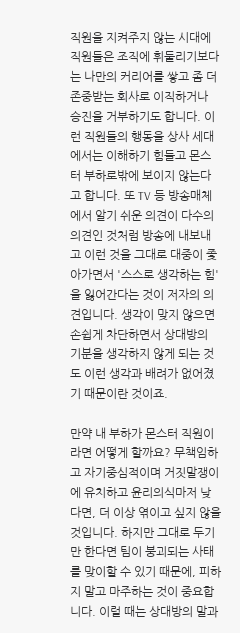직원을 지켜주지 않는 시대에 직원들은 조직에 휘둘리기보다는 나만의 커리어를 쌓고 좀 더 존중받는 회사로 이직하거나 승진을 거부하기도 합니다. 이런 직원들의 행동을 상사 세대에서는 이해하기 힘들고 몬스터 부하로밖에 보이지 않는다고 합니다. 또 TV 등 방송매체에서 알기 쉬운 의견이 다수의 의견인 것처럼 방송에 내보내고 이런 것을 그대로 대중이 좇아가면서 '스스로 생각하는 힘'을 잃어간다는 것이 저자의 의견입니다. 생각이 맞지 않으면 손쉽게 차단하면서 상대방의 기분을 생각하지 않게 되는 것도 이런 생각과 배려가 없어졌기 때문이란 것이죠.

만약 내 부하가 몬스터 직원이라면 어떻게 할까요? 무책임하고 자기중심적이며 거짓말쟁이에 유치하고 윤리의식마저 낮다면, 더 이상 엮이고 싶지 않을 것입니다. 하지만 그대로 두기만 한다면 팀이 붕괴되는 사태를 맞이할 수 있기 때문에, 피하지 말고 마주하는 것이 중요합니다. 이럴 때는 상대방의 말과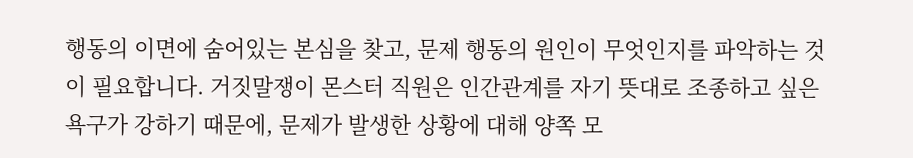행동의 이면에 숨어있는 본심을 찾고, 문제 행동의 원인이 무엇인지를 파악하는 것이 필요합니다. 거짓말쟁이 몬스터 직원은 인간관계를 자기 뜻대로 조종하고 싶은 욕구가 강하기 때문에, 문제가 발생한 상황에 대해 양쪽 모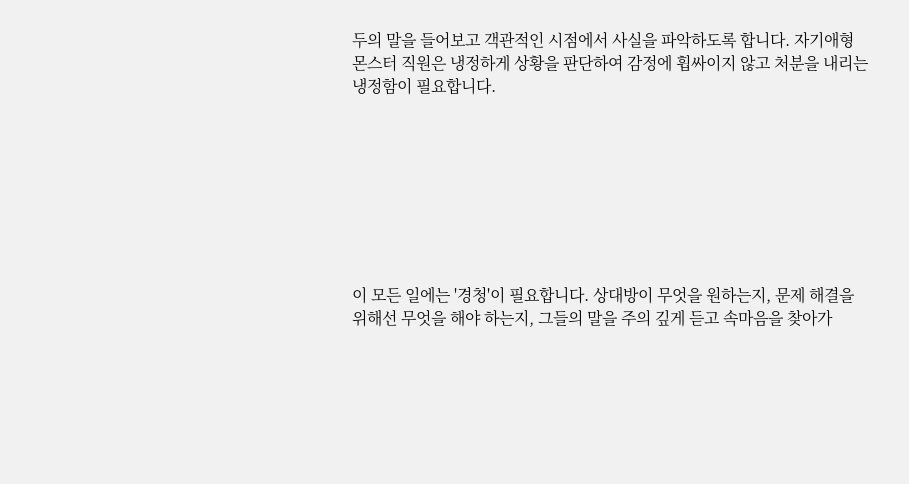두의 말을 들어보고 객관적인 시점에서 사실을 파악하도록 합니다. 자기애형 몬스터 직원은 냉정하게 상황을 판단하여 감정에 휩싸이지 않고 처분을 내리는 냉정함이 필요합니다.








이 모든 일에는 '경청'이 필요합니다. 상대방이 무엇을 원하는지, 문제 해결을 위해선 무엇을 해야 하는지, 그들의 말을 주의 깊게 듣고 속마음을 찾아가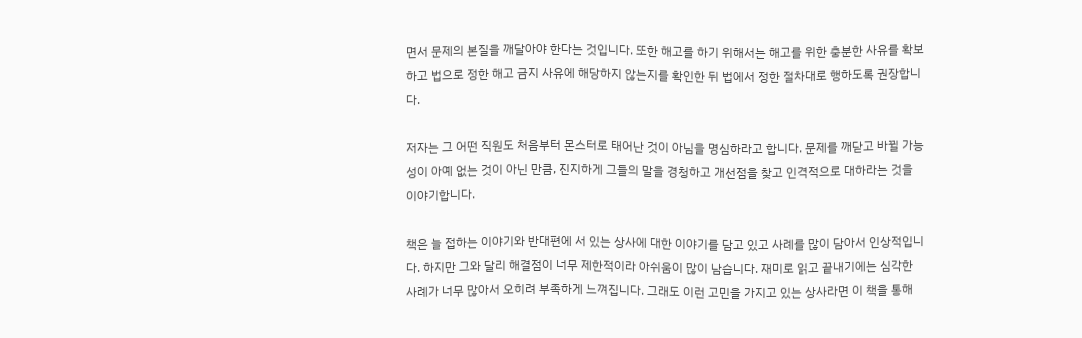면서 문제의 본질을 깨달아야 한다는 것입니다. 또한 해고를 하기 위해서는 해고를 위한 충분한 사유를 확보하고 법으로 정한 해고 금지 사유에 해당하지 않는지를 확인한 뒤 법에서 정한 절차대로 행하도록 권장합니다.

저자는 그 어떤 직원도 처음부터 몬스터로 태어난 것이 아님을 명심하라고 합니다. 문제를 깨닫고 바뀔 가능성이 아예 없는 것이 아닌 만큼, 진지하게 그들의 말을 경청하고 개선점을 찾고 인격적으로 대하라는 것을 이야기합니다.

책은 늘 접하는 이야기와 반대편에 서 있는 상사에 대한 이야기를 담고 있고 사례를 많이 담아서 인상적입니다. 하지만 그와 달리 해결점이 너무 제한적이라 아쉬움이 많이 남습니다. 재미로 읽고 끝내기에는 심각한 사례가 너무 많아서 오히려 부족하게 느껴집니다. 그래도 이런 고민을 가지고 있는 상사라면 이 책을 통해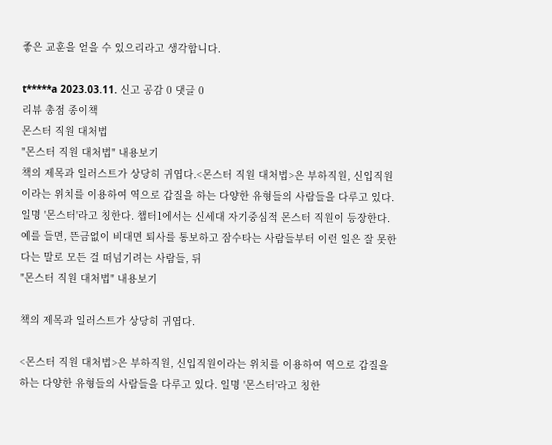좋은 교훈을 얻을 수 있으리라고 생각합니다.

t*****a 2023.03.11. 신고 공감 0 댓글 0
리뷰 총점 종이책
몬스터 직원 대처법
"몬스터 직원 대처법" 내용보기
책의 제목과 일러스트가 상당히 귀엽다.<몬스터 직원 대처법>은 부하직원, 신입직원이라는 위치를 이용하여 역으로 갑질을 하는 다양한 유형들의 사람들을 다루고 있다. 일명 '몬스터'라고 칭한다. 챕터1에서는 신세대 자기중심적 몬스터 직원이 등장한다. 예를 들면, 뜬금없이 비대면 퇴사를 통보하고 잠수타는 사람들부터 이런 일은 잘 못한다는 말로 모든 걸 떠넘기려는 사람들, 뒤
"몬스터 직원 대처법" 내용보기

책의 제목과 일러스트가 상당히 귀엽다.

<몬스터 직원 대처법>은 부하직원, 신입직원이라는 위치를 이용하여 역으로 갑질을 하는 다양한 유형들의 사람들을 다루고 있다. 일명 '몬스터'라고 칭한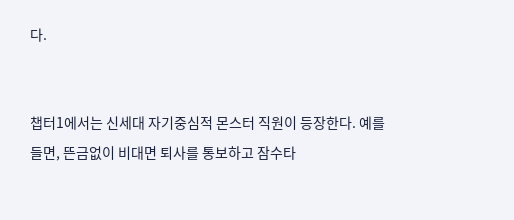다.


챕터1에서는 신세대 자기중심적 몬스터 직원이 등장한다. 예를 들면, 뜬금없이 비대면 퇴사를 통보하고 잠수타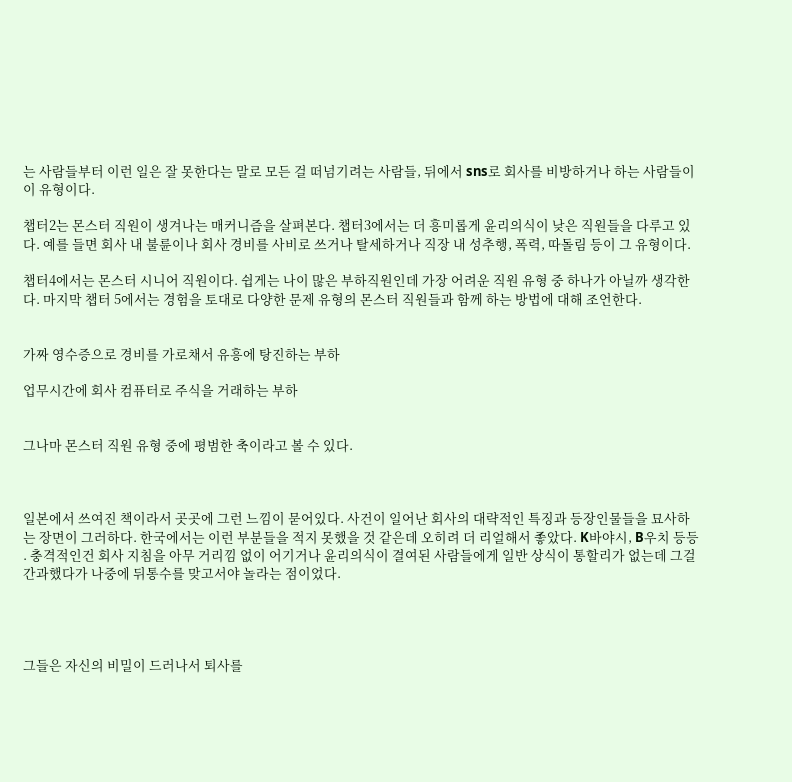는 사람들부터 이런 일은 잘 못한다는 말로 모든 걸 떠넘기려는 사람들, 뒤에서 sns로 회사를 비방하거나 하는 사람들이 이 유형이다.

챕터2는 몬스터 직원이 생겨나는 매커니즘을 살펴본다. 챕터3에서는 더 흥미롭게 윤리의식이 낮은 직원들을 다루고 있다. 예를 들면 회사 내 불륜이나 회사 경비를 사비로 쓰거나 탈세하거나 직장 내 성추행, 폭력, 따돌림 등이 그 유형이다.

챕터4에서는 몬스터 시니어 직원이다. 쉽게는 나이 많은 부하직원인데 가장 어려운 직원 유형 중 하나가 아닐까 생각한다. 마지막 챕터 5에서는 경험을 토대로 다양한 문제 유형의 몬스터 직원들과 함께 하는 방법에 대해 조언한다.


가짜 영수증으로 경비를 가로채서 유흥에 탕진하는 부하

업무시간에 회사 컴퓨터로 주식을 거래하는 부하


그나마 몬스터 직원 유형 중에 평범한 축이라고 볼 수 있다.



일본에서 쓰여진 책이라서 곳곳에 그런 느낌이 묻어있다. 사건이 일어난 회사의 대략적인 특징과 등장인물들을 묘사하는 장면이 그러하다. 한국에서는 이런 부분들을 적지 못했을 것 같은데 오히려 더 리얼해서 좋았다. K바야시, B우치 등등 . 충격적인건 회사 지침을 아무 거리낌 없이 어기거나 윤리의식이 결여된 사람들에게 일반 상식이 통할리가 없는데 그걸 간과했다가 나중에 뒤통수를 맞고서야 놀라는 점이었다.




그들은 자신의 비밀이 드러나서 퇴사를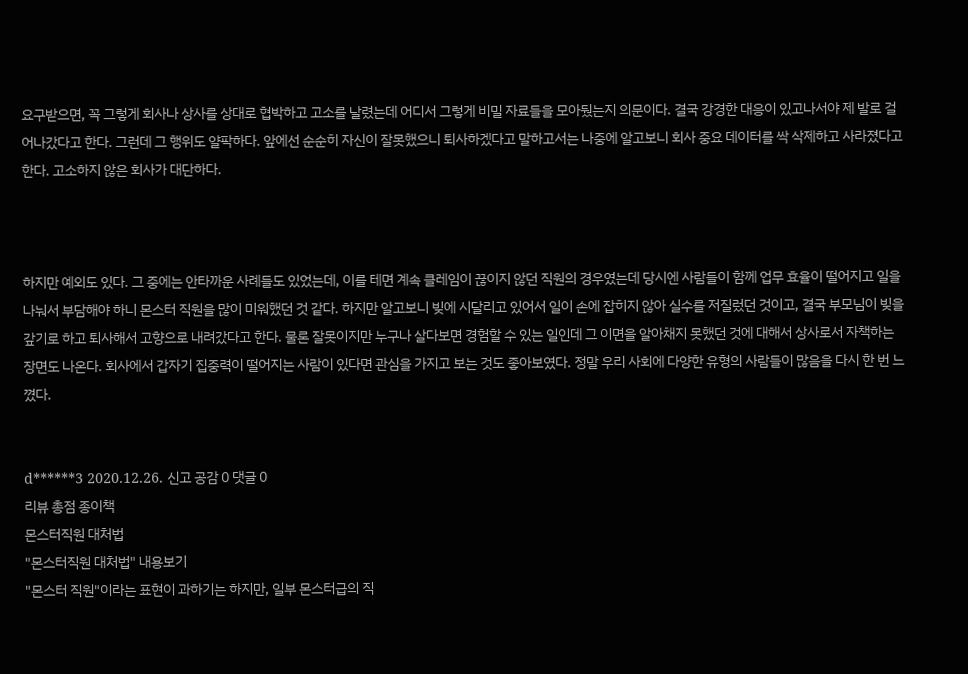요구받으면, 꼭 그렇게 회사나 상사를 상대로 협박하고 고소를 날렸는데 어디서 그렇게 비밀 자료들을 모아뒀는지 의문이다. 결국 강경한 대응이 있고나서야 제 발로 걸어나갔다고 한다. 그런데 그 행위도 얄팍하다. 앞에선 순순히 자신이 잘못했으니 퇴사하겠다고 말하고서는 나중에 알고보니 회사 중요 데이터를 싹 삭제하고 사라졌다고 한다. 고소하지 않은 회사가 대단하다.



하지만 예외도 있다. 그 중에는 안타까운 사례들도 있었는데, 이를 테면 계속 클레임이 끊이지 않던 직원의 경우였는데 당시엔 사람들이 함께 업무 효율이 떨어지고 일을 나눠서 부담해야 하니 몬스터 직원을 많이 미워했던 것 같다. 하지만 알고보니 빚에 시달리고 있어서 일이 손에 잡히지 않아 실수를 저질렀던 것이고, 결국 부모님이 빚을 갚기로 하고 퇴사해서 고향으로 내려갔다고 한다. 물론 잘못이지만 누구나 살다보면 경험할 수 있는 일인데 그 이면을 알아채지 못했던 것에 대해서 상사로서 자책하는 장면도 나온다. 회사에서 갑자기 집중력이 떨어지는 사람이 있다면 관심을 가지고 보는 것도 좋아보였다. 정말 우리 사회에 다양한 유형의 사람들이 많음을 다시 한 번 느꼈다.


d******3 2020.12.26. 신고 공감 0 댓글 0
리뷰 총점 종이책
몬스터직원 대처법
"몬스터직원 대처법" 내용보기
"몬스터 직원"이라는 표현이 과하기는 하지만, 일부 몬스터급의 직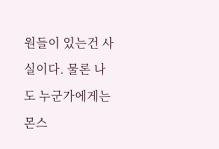원들이 있는건 사실이다. 물론 나도 누군가에게는 몬스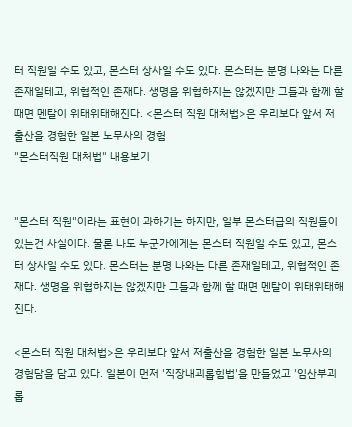터 직원일 수도 있고, 몬스터 상사일 수도 있다. 몬스터는 분명 나와는 다른 존재일테고, 위협적인 존재다. 생명을 위협하지는 않겠지만 그들과 함께 할 때면 멘탈이 위태위태해진다. <몬스터 직원 대처법>은 우리보다 앞서 저출산을 경험한 일본 노무사의 경험
"몬스터직원 대처법" 내용보기


"몬스터 직원"이라는 표현이 과하기는 하지만, 일부 몬스터급의 직원들이 있는건 사실이다. 물론 나도 누군가에게는 몬스터 직원일 수도 있고, 몬스터 상사일 수도 있다. 몬스터는 분명 나와는 다른 존재일테고, 위협적인 존재다. 생명을 위협하지는 않겠지만 그들과 함께 할 때면 멘탈이 위태위태해진다.

<몬스터 직원 대처법>은 우리보다 앞서 저출산을 경험한 일본 노무사의 경험담을 담고 있다. 일본이 먼저 '직장내괴롭힘법'을 만들었고 '임산부괴롭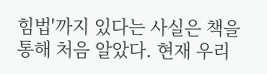힘법'까지 있다는 사실은 책을 통해 처음 알았다. 현재 우리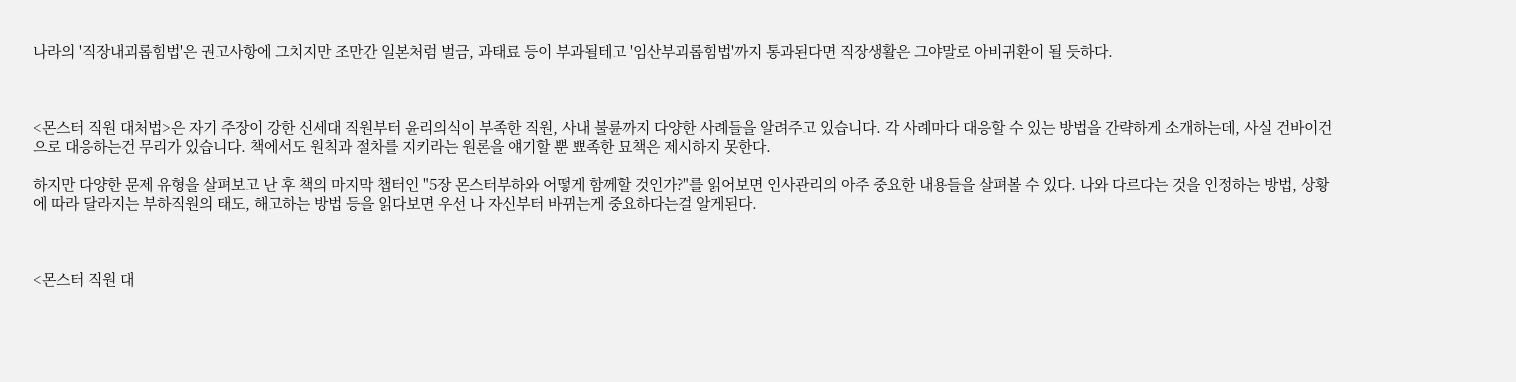나라의 '직장내괴롭힘법'은 권고사항에 그치지만 조만간 일본처럼 벌금, 과태료 등이 부과될테고 '임산부괴롭힘법'까지 통과된다면 직장생활은 그야말로 아비귀환이 될 듯하다.



<몬스터 직원 대처법>은 자기 주장이 강한 신세대 직원부터 윤리의식이 부족한 직원, 사내 불륜까지 다양한 사례들을 알려주고 있습니다. 각 사례마다 대응할 수 있는 방법을 간략하게 소개하는데, 사실 건바이건으로 대응하는건 무리가 있습니다. 책에서도 원칙과 절차를 지키라는 원론을 얘기할 뿐 뾰족한 묘책은 제시하지 못한다.

하지만 다양한 문제 유형을 살펴보고 난 후 책의 마지막 챕터인 "5장 몬스터부하와 어떻게 함께할 것인가?"를 읽어보면 인사관리의 아주 중요한 내용들을 살펴볼 수 있다. 나와 다르다는 것을 인정하는 방법, 상황에 따라 달라지는 부하직원의 태도, 해고하는 방법 등을 읽다보면 우선 나 자신부터 바뀌는게 중요하다는걸 알게된다.



<몬스터 직원 대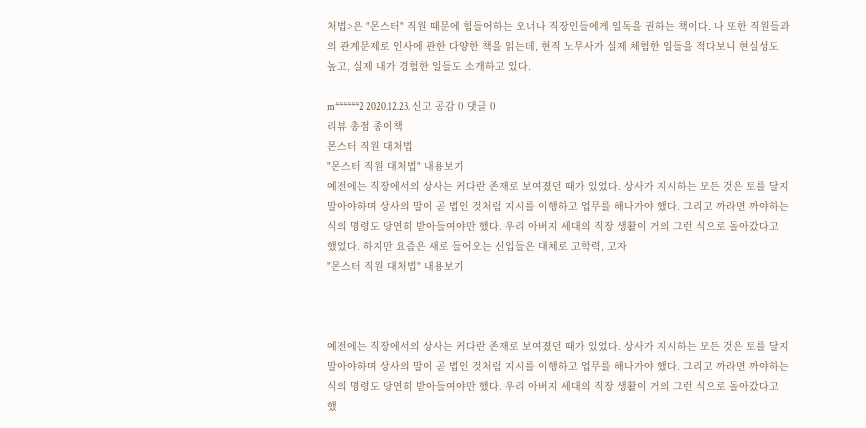처법>은 "몬스터" 직원 때문에 힘들어하는 오너나 직장인들에게 일독을 권하는 책이다. 나 또한 직원들과의 관계문제로 인사에 관한 다양한 책을 읽는데, 현직 노무사가 실제 체험한 일들을 적다보니 현실성도 높고, 실제 내가 경험한 일들도 소개하고 있다.

m******2 2020.12.23. 신고 공감 0 댓글 0
리뷰 총점 종이책
몬스터 직원 대처법
"몬스터 직원 대처법" 내용보기
예전에는 직장에서의 상사는 커다란 존재로 보여졌던 때가 있었다. 상사가 지시하는 모든 것은 토를 달지 말아야하며 상사의 말이 곧 법인 것처럼 지시를 이행하고 업무를 해나가야 했다. 그리고 까라면 까야하는 식의 명령도 당연히 받아들여야만 했다. 우리 아버지 세대의 직장 생활이 거의 그런 식으로 돌아갔다고 했었다. 하지만 요즘은 새로 들어오는 신입들은 대체로 고학력, 고자
"몬스터 직원 대처법" 내용보기



예전에는 직장에서의 상사는 커다란 존재로 보여졌던 때가 있었다. 상사가 지시하는 모든 것은 토를 달지 말아야하며 상사의 말이 곧 법인 것처럼 지시를 이행하고 업무를 해나가야 했다. 그리고 까라면 까야하는 식의 명령도 당연히 받아들여야만 했다. 우리 아버지 세대의 직장 생활이 거의 그런 식으로 돌아갔다고 했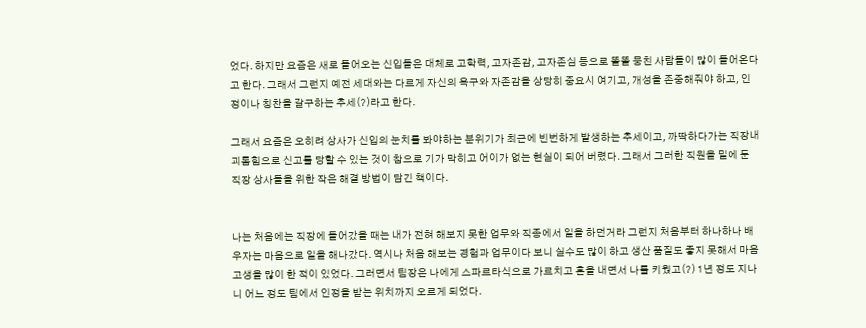었다. 하지만 요즘은 새로 들어오는 신입들은 대체로 고학력, 고자존감, 고자존심 등으로 똘똘 뭉친 사람들이 많이 들어온다고 한다. 그래서 그런지 예전 세대와는 다르게 자신의 욕구와 자존감을 상당히 중요시 여기고, 개성을 존중해줘야 하고, 인정이나 칭찬을 갈구하는 추세(?)라고 한다.

그래서 요즘은 오히려 상사가 신입의 눈치를 봐야하는 분위기가 최근에 빈번하게 발생하는 추세이고, 까딱하다가는 직장내 괴롭힘으로 신고를 당할 수 있는 것이 참으로 기가 막히고 어이가 없는 현실이 되어 버렸다. 그래서 그러한 직원을 밑에 둔 직장 상사들을 위한 작은 해결 방법이 담긴 책이다.


나는 처음에는 직장에 들어갔을 때는 내가 전혀 해보지 못한 업무와 직종에서 일을 하던거라 그런지 처음부터 하나하나 배우자는 마음으로 일을 해나갔다. 역시나 처음 해보는 경험과 업무이다 보니 실수도 많이 하고 생산 품질도 좋지 못해서 마음고생을 많이 한 적이 있었다. 그러면서 팀장은 나에게 스파르타식으로 가르치고 혼을 내면서 나를 키웠고(?) 1년 정도 지나니 어느 정도 팀에서 인정을 받는 위치까지 오르게 되었다.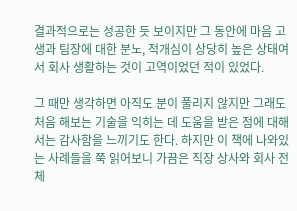결과적으로는 성공한 듯 보이지만 그 동안에 마음 고생과 팀장에 대한 분노, 적개심이 상당히 높은 상태여서 회사 생활하는 것이 고역이었던 적이 있었다.

그 때만 생각하면 아직도 분이 풀리지 않지만 그래도 처음 해보는 기술을 익히는 데 도움을 받은 점에 대해서는 감사함을 느끼기도 한다. 하지만 이 책에 나와있는 사례들을 쭉 읽어보니 가끔은 직장 상사와 회사 전체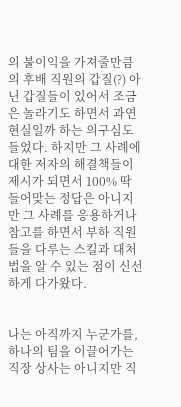의 불이익을 가져줄만큼의 후배 직원의 갑질(?) 아닌 갑질들이 있어서 조금은 놀라기도 하면서 과연 현실일까 하는 의구심도 들었다. 하지만 그 사례에 대한 저자의 해결책들이 제시가 되면서 100% 딱 들어맞는 정답은 아니지만 그 사례를 응용하거나 참고를 하면서 부하 직원들을 다루는 스킬과 대처법을 알 수 있는 점이 신선하게 다가왔다.


나는 아직까지 누군가를, 하나의 팀을 이끌어가는 직장 상사는 아니지만 직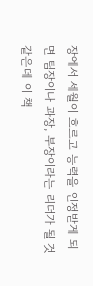장에서 세월이 흐르고 능력을 인정받게 되면 팀장이나 과장, 부장이라는 리더가 될 것 같은데 이 책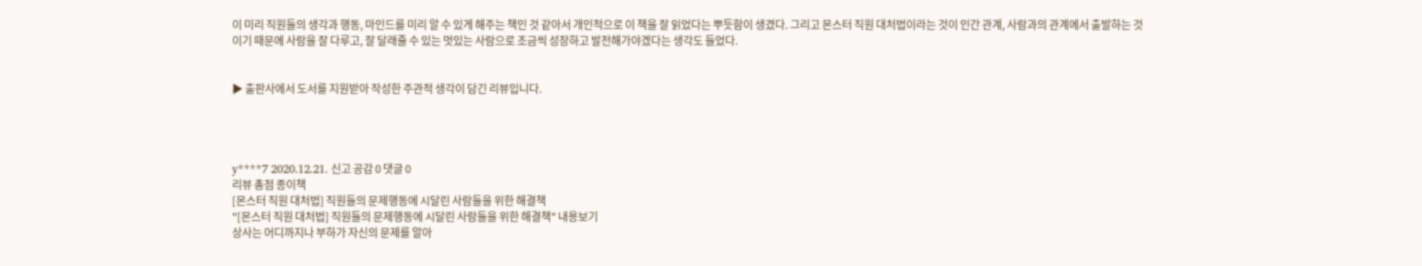이 미리 직원들의 생각과 행동, 마인드를 미리 알 수 있게 해주는 책인 것 같아서 개인적으로 이 책을 잘 읽었다는 뿌듯함이 생겼다. 그리고 몬스터 직원 대처법이라는 것이 인간 관계, 사람과의 관계에서 출발하는 것이기 때문에 사람을 잘 다루고, 잘 달래줄 수 있는 멋있는 사람으로 조금씩 성장하고 발전해가야겠다는 생각도 들었다.


▶ 출판사에서 도서를 지원받아 작성한 주관적 생각이 담긴 리뷰입니다.




y****7 2020.12.21. 신고 공감 0 댓글 0
리뷰 총점 종이책
[몬스터 직원 대처법] 직원들의 문제행동에 시달린 사람들을 위한 해결책
"[몬스터 직원 대처법] 직원들의 문제행동에 시달린 사람들을 위한 해결책" 내용보기
상사는 어디까지나 부하가 자신의 문제를 알아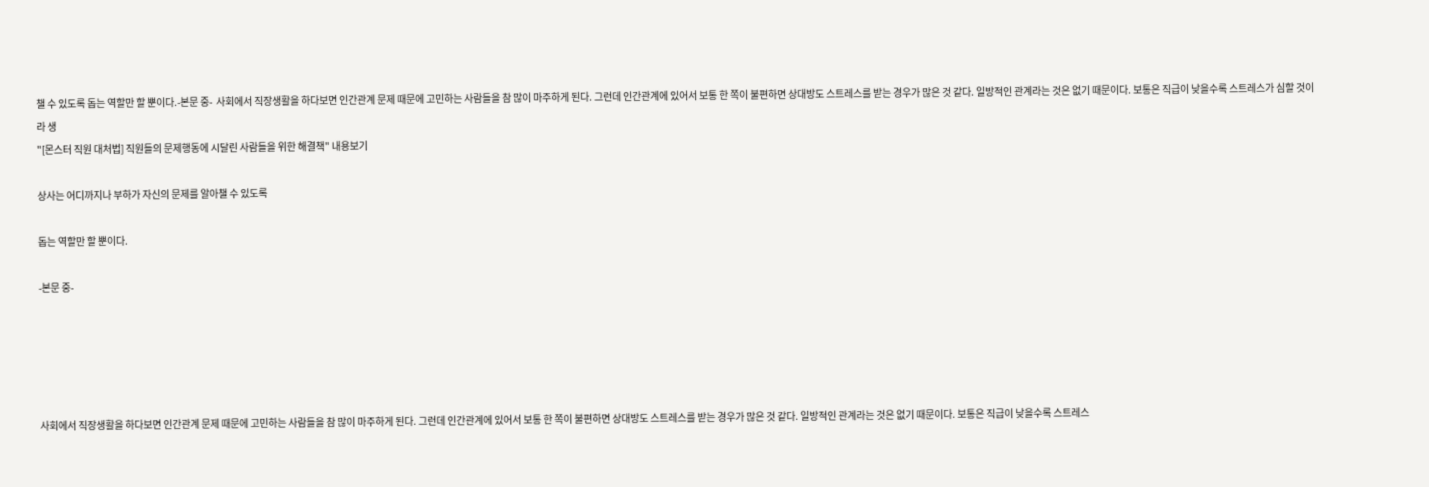챌 수 있도록 돕는 역할만 할 뿐이다.-본문 중-  사회에서 직장생활을 하다보면 인간관계 문제 때문에 고민하는 사람들을 참 많이 마주하게 된다. 그런데 인간관계에 있어서 보통 한 쪽이 불편하면 상대방도 스트레스를 받는 경우가 많은 것 같다. 일방적인 관계라는 것은 없기 때문이다. 보통은 직급이 낮을수록 스트레스가 심할 것이라 생
"[몬스터 직원 대처법] 직원들의 문제행동에 시달린 사람들을 위한 해결책" 내용보기

상사는 어디까지나 부하가 자신의 문제를 알아챌 수 있도록

돕는 역할만 할 뿐이다.

-본문 중-





사회에서 직장생활을 하다보면 인간관계 문제 때문에 고민하는 사람들을 참 많이 마주하게 된다. 그런데 인간관계에 있어서 보통 한 쪽이 불편하면 상대방도 스트레스를 받는 경우가 많은 것 같다. 일방적인 관계라는 것은 없기 때문이다. 보통은 직급이 낮을수록 스트레스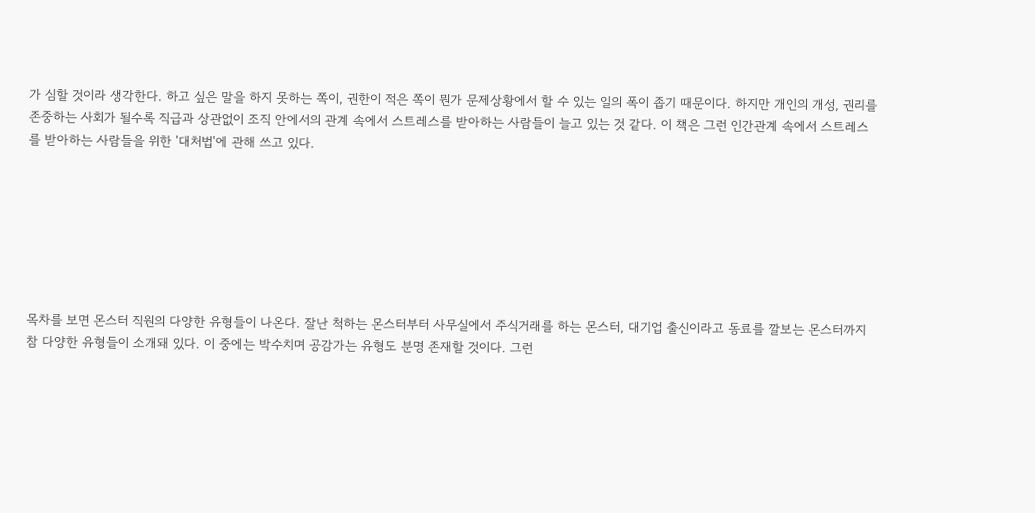가 심할 것이라 생각한다. 하고 싶은 말을 하지 못하는 쪽이, 권한이 적은 쪽이 뭔가 문제상황에서 할 수 있는 일의 폭이 좁기 때문이다. 하지만 개인의 개성, 권리를 존중하는 사회가 될수록 직급과 상관없이 조직 안에서의 관계 속에서 스트레스를 받아하는 사람들이 늘고 있는 것 같다. 이 책은 그런 인간관계 속에서 스트레스를 받아하는 사람들을 위한 '대처법'에 관해 쓰고 있다.







목차를 보면 몬스터 직원의 다양한 유형들이 나온다. 잘난 척하는 몬스터부터 사무실에서 주식거래를 하는 몬스터, 대기업 출신이라고 동료를 깔보는 몬스터까지 참 다양한 유형들이 소개돼 있다. 이 중에는 박수치며 공감가는 유형도 분명 존재할 것이다. 그런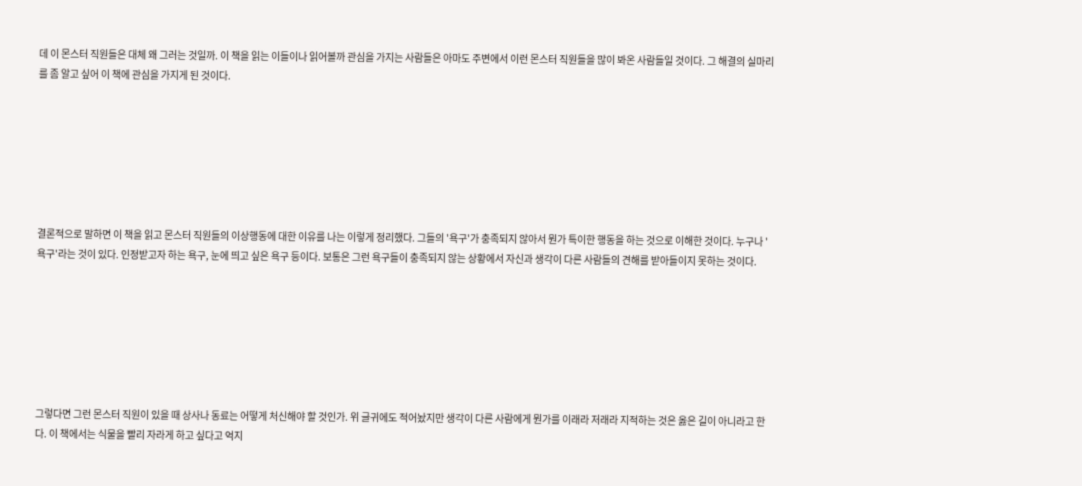데 이 몬스터 직원들은 대체 왜 그러는 것일까. 이 책을 읽는 이들이나 읽어볼까 관심을 가지는 사람들은 아마도 주변에서 이런 몬스터 직원들을 많이 봐온 사람들일 것이다. 그 해결의 실마리를 좀 알고 싶어 이 책에 관심을 가지게 된 것이다.







결론적으로 말하면 이 책을 읽고 몬스터 직원들의 이상행동에 대한 이유를 나는 이렇게 정리했다. 그들의 '욕구'가 충족되지 않아서 뭔가 특이한 행동을 하는 것으로 이해한 것이다. 누구나 '욕구'라는 것이 있다. 인정받고자 하는 욕구, 눈에 띄고 싶은 욕구 등이다. 보통은 그런 욕구들이 충족되지 않는 상황에서 자신과 생각이 다른 사람들의 견해를 받아들이지 못하는 것이다.







그렇다면 그런 몬스터 직원이 있을 때 상사나 동료는 어떻게 처신해야 할 것인가. 위 글귀에도 적어놨지만 생각이 다른 사람에게 뭔가를 이래라 저래라 지적하는 것은 옳은 길이 아니라고 한다. 이 책에서는 식물을 빨리 자라게 하고 싶다고 억지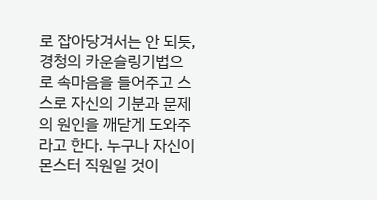로 잡아당겨서는 안 되듯, 경청의 카운슬링기법으로 속마음을 들어주고 스스로 자신의 기분과 문제의 원인을 깨닫게 도와주라고 한다. 누구나 자신이 몬스터 직원일 것이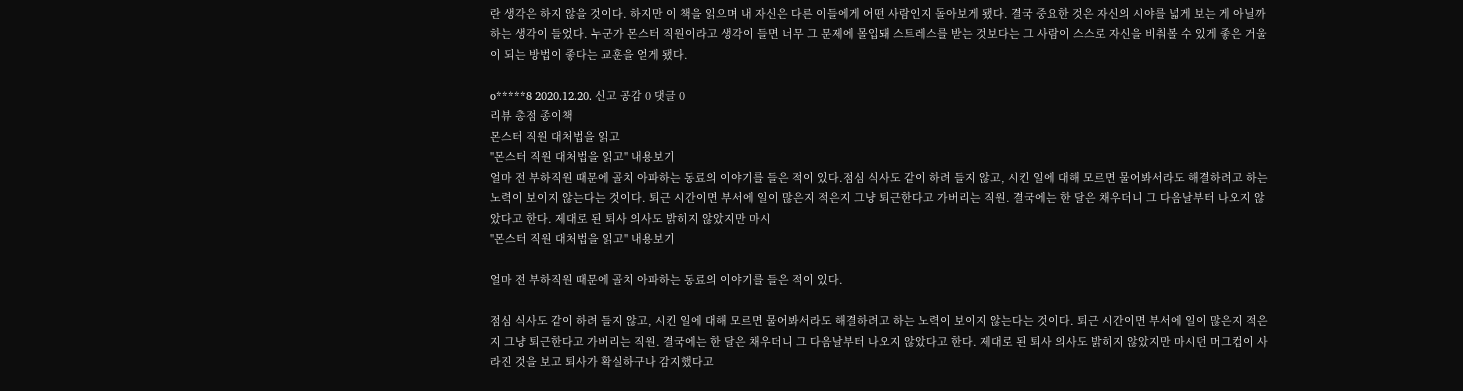란 생각은 하지 않을 것이다. 하지만 이 책을 읽으며 내 자신은 다른 이들에게 어떤 사람인지 돌아보게 됐다. 결국 중요한 것은 자신의 시야를 넓게 보는 게 아닐까 하는 생각이 들었다. 누군가 몬스터 직원이라고 생각이 들면 너무 그 문제에 몰입돼 스트레스를 받는 것보다는 그 사람이 스스로 자신을 비춰볼 수 있게 좋은 거울이 되는 방법이 좋다는 교훈을 얻게 됐다.

o*****8 2020.12.20. 신고 공감 0 댓글 0
리뷰 총점 종이책
몬스터 직원 대처법을 읽고
"몬스터 직원 대처법을 읽고" 내용보기
얼마 전 부하직원 때문에 골치 아파하는 동료의 이야기를 들은 적이 있다.점심 식사도 같이 하려 들지 않고, 시킨 일에 대해 모르면 물어봐서라도 해결하려고 하는 노력이 보이지 않는다는 것이다. 퇴근 시간이면 부서에 일이 많은지 적은지 그냥 퇴근한다고 가버리는 직원. 결국에는 한 달은 채우더니 그 다음날부터 나오지 않았다고 한다. 제대로 된 퇴사 의사도 밝히지 않았지만 마시
"몬스터 직원 대처법을 읽고" 내용보기

얼마 전 부하직원 때문에 골치 아파하는 동료의 이야기를 들은 적이 있다.

점심 식사도 같이 하려 들지 않고, 시킨 일에 대해 모르면 물어봐서라도 해결하려고 하는 노력이 보이지 않는다는 것이다. 퇴근 시간이면 부서에 일이 많은지 적은지 그냥 퇴근한다고 가버리는 직원. 결국에는 한 달은 채우더니 그 다음날부터 나오지 않았다고 한다. 제대로 된 퇴사 의사도 밝히지 않았지만 마시던 머그컵이 사라진 것을 보고 퇴사가 확실하구나 감지했다고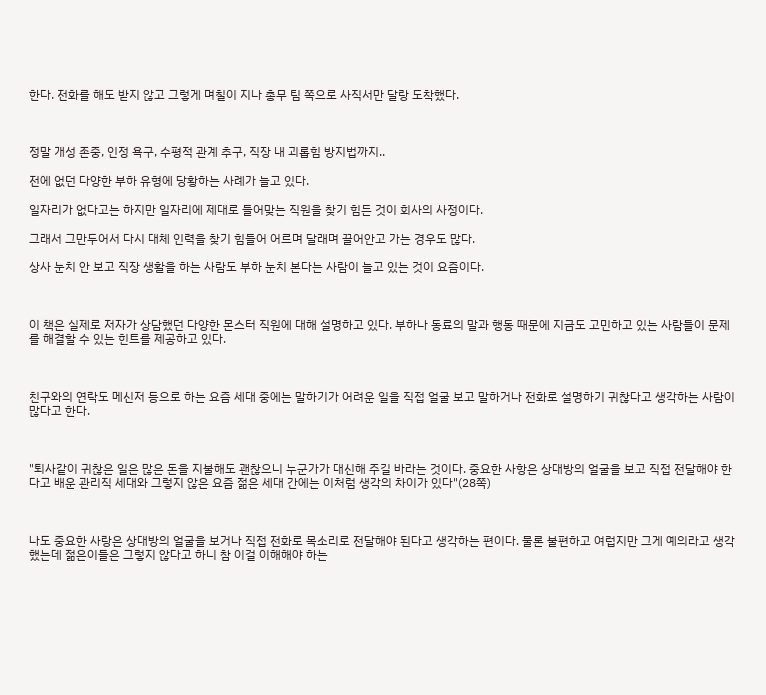한다. 전화를 해도 받지 않고 그렇게 며칠이 지나 총무 팀 쪽으로 사직서만 달랑 도착했다.



정말 개성 존중, 인정 욕구, 수평적 관계 추구, 직장 내 괴롭힘 방지법까지..

전에 없던 다양한 부하 유형에 당황하는 사례가 늘고 있다.

일자리가 없다고는 하지만 일자리에 제대로 들어맞는 직원을 찾기 힘든 것이 회사의 사정이다.

그래서 그만두어서 다시 대체 인력을 찾기 힘들어 어르며 달래며 끌어안고 가는 경우도 많다.

상사 눈치 안 보고 직장 생활을 하는 사람도 부하 눈치 본다는 사람이 늘고 있는 것이 요즘이다.



이 책은 실제로 저자가 상담했던 다양한 몬스터 직원에 대해 설명하고 있다. 부하나 동료의 말과 행동 때문에 지금도 고민하고 있는 사람들이 문제를 해결할 수 있는 힌트를 제공하고 있다.



친구와의 연락도 메신저 등으로 하는 요즘 세대 중에는 말하기가 어려운 일을 직접 얼굴 보고 말하거나 전화로 설명하기 귀찮다고 생각하는 사람이 많다고 한다.



"퇴사같이 귀찮은 일은 많은 돈을 지불해도 괜찮으니 누군가가 대신해 주길 바라는 것이다. 중요한 사항은 상대방의 얼굴을 보고 직접 전달해야 한다고 배운 관리직 세대와 그렇지 않은 요즘 젊은 세대 간에는 이처럼 생각의 차이가 있다"(28쪽)



나도 중요한 사랑은 상대방의 얼굴을 보거나 직접 전화로 목소리로 전달해야 된다고 생각하는 편이다. 물론 불편하고 여럽지만 그게 예의라고 생각했는데 젊은이들은 그렇지 않다고 하니 참 이걸 이해해야 하는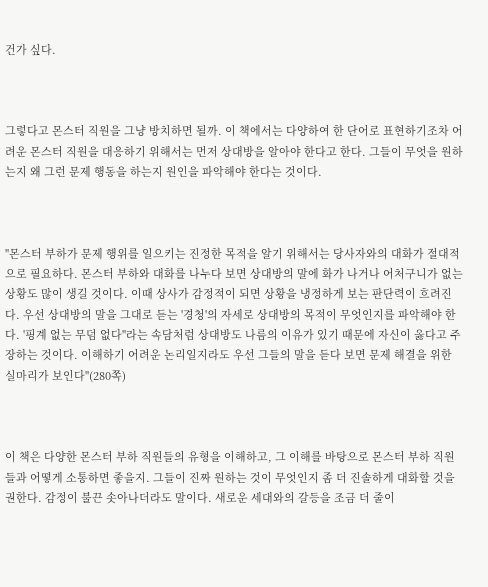건가 싶다.



그렇다고 몬스터 직원을 그냥 방치하면 될까. 이 책에서는 다양하여 한 단어로 표현하기조차 어려운 몬스터 직원을 대응하기 위해서는 먼저 상대방을 알아야 한다고 한다. 그들이 무엇을 원하는지 왜 그런 문제 행동을 하는지 원인을 파악해야 한다는 것이다.



"몬스터 부하가 문제 행위를 일으키는 진정한 목적을 알기 위해서는 당사자와의 대화가 절대적으로 필요하다. 몬스터 부하와 대화를 나누다 보면 상대방의 말에 화가 나거나 어처구니가 없는 상황도 많이 생길 것이다. 이때 상사가 감정적이 되면 상황을 냉정하게 보는 판단력이 흐려진다. 우선 상대방의 말을 그대로 듣는 '경청'의 자세로 상대방의 목적이 무엇인지를 파악해야 한다. '핑계 없는 무덤 없다"라는 속담처럼 상대방도 나름의 이유가 있기 때문에 자신이 옳다고 주장하는 것이다. 이해하기 어려운 논리일지라도 우선 그들의 말을 듣다 보면 문제 해결을 위한 실마리가 보인다"(280쪽)



이 책은 다양한 몬스터 부하 직원들의 유형을 이해하고, 그 이해를 바탕으로 몬스터 부하 직원들과 어떻게 소통하면 좋을지. 그들이 진짜 원하는 것이 무엇인지 좀 더 진솔하게 대화할 것을 권한다. 감정이 불끈 솟아나더라도 말이다. 새로운 세대와의 갈등을 조금 더 줄이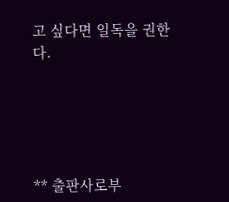고 싶다면 일독을 권한다.





** 출판사로부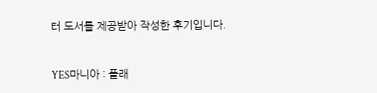터 도서를 제공받아 작성한 후기입니다.


YES마니아 : 플래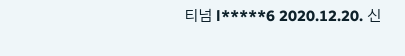티넘 l*****6 2020.12.20. 신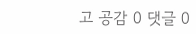고 공감 0 댓글 0